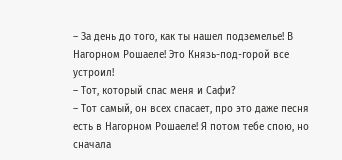– За день до того, как ты нашел подземелье! В Нагорном Рошаеле! Это Князь-под-горой все устроил!
– Тот, который спас меня и Сафи?
– Тот самый, он всех спасает, про это даже песня есть в Нагорном Рошаеле! Я потом тебе спою, но сначала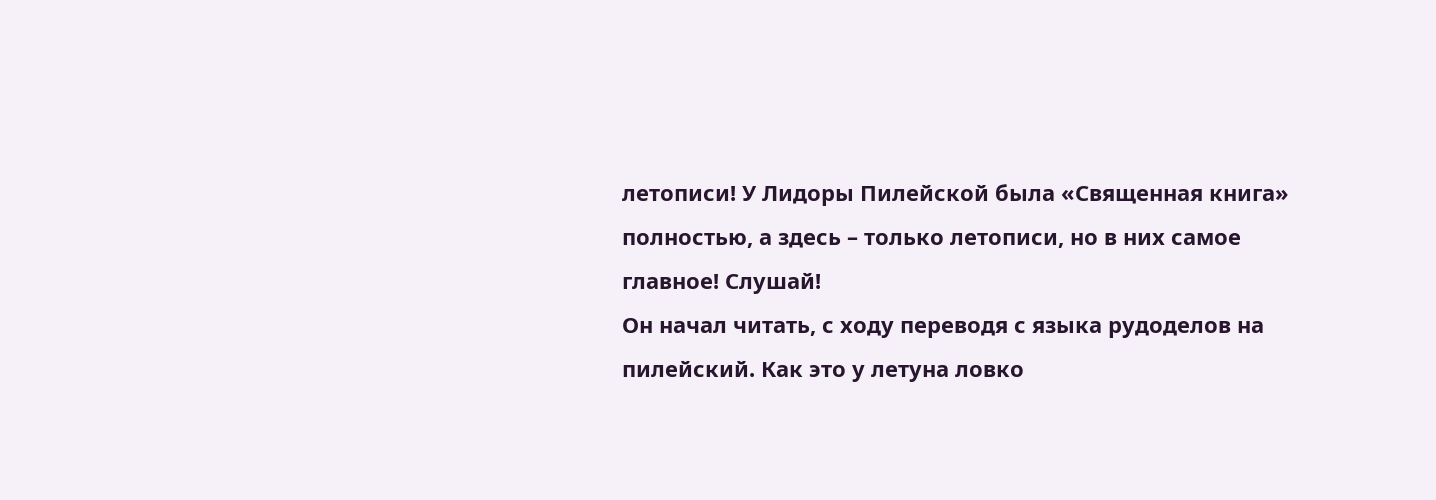летописи! У Лидоры Пилейской была «Священная книга» полностью, а здесь – только летописи, но в них самое главное! Слушай!
Он начал читать, с ходу переводя с языка рудоделов на пилейский. Как это у летуна ловко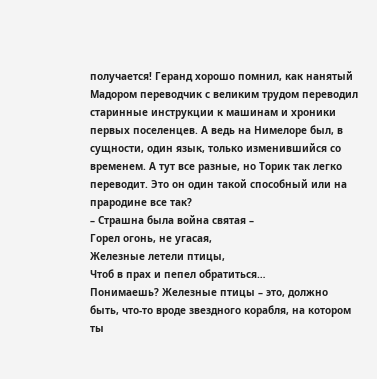получается! Геранд хорошо помнил, как нанятый Мадором переводчик с великим трудом переводил старинные инструкции к машинам и хроники первых поселенцев. А ведь на Нимелоре был, в сущности, один язык, только изменившийся со временем. А тут все разные, но Торик так легко переводит. Это он один такой способный или на прародине все так?
– Страшна была война святая –
Горел огонь, не угасая,
Железные летели птицы,
Чтоб в прах и пепел обратиться…
Понимаешь? Железные птицы – это, должно быть, что-то вроде звездного корабля, на котором ты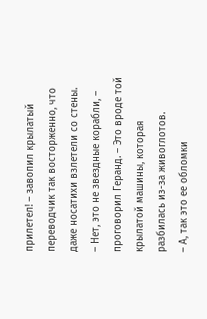прилетел! – завопил крылатый переводчик так восторженно, что даже носатихи взлетели со стены.
– Нет, это не звездные корабли, – проговорил Геранд. – Это вроде той крылатой машины, которая разбилась из-за живоглотов.
– А, так это ее обломки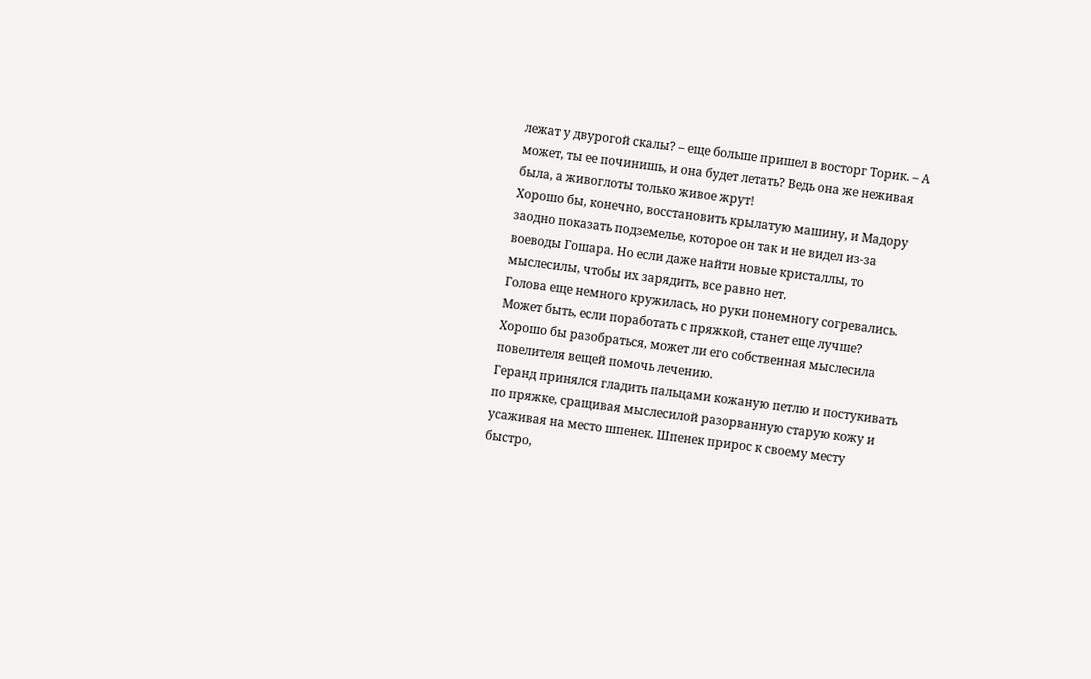лежат у двурогой скалы? – еще больше пришел в восторг Торик. – А может, ты ее починишь, и она будет летать? Ведь она же неживая была, а живоглоты только живое жрут!
Хорошо бы, конечно, восстановить крылатую машину, и Мадору заодно показать подземелье, которое он так и не видел из-за воеводы Гошара. Но если даже найти новые кристаллы, то мыслесилы, чтобы их зарядить, все равно нет.
Голова еще немного кружилась, но руки понемногу согревались. Может быть, если поработать с пряжкой, станет еще лучше? Хорошо бы разобраться, может ли его собственная мыслесила повелителя вещей помочь лечению.
Геранд принялся гладить пальцами кожаную петлю и постукивать по пряжке, сращивая мыслесилой разорванную старую кожу и усаживая на место шпенек. Шпенек прирос к своему месту быстро,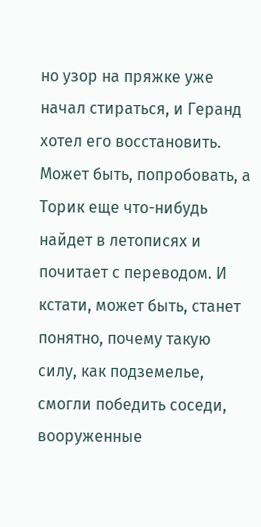но узор на пряжке уже начал стираться, и Геранд хотел его восстановить. Может быть, попробовать, а Торик еще что-нибудь найдет в летописях и почитает с переводом. И кстати, может быть, станет понятно, почему такую силу, как подземелье, смогли победить соседи, вооруженные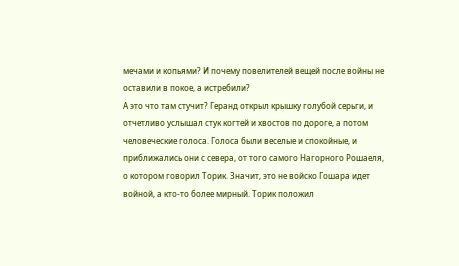мечами и копьями? И почему повелителей вещей после войны не оставили в покое, а истребили?
А это что там стучит? Геранд открыл крышку голубой серьги, и отчетливо услышал стук когтей и хвостов по дороге, а потом человеческие голоса. Голоса были веселые и спокойные, и приближались они с севера, от того самого Нагорного Рошаеля, о котором говорил Торик. Значит, это не войско Гошара идет войной, а кто-то более мирный. Торик положил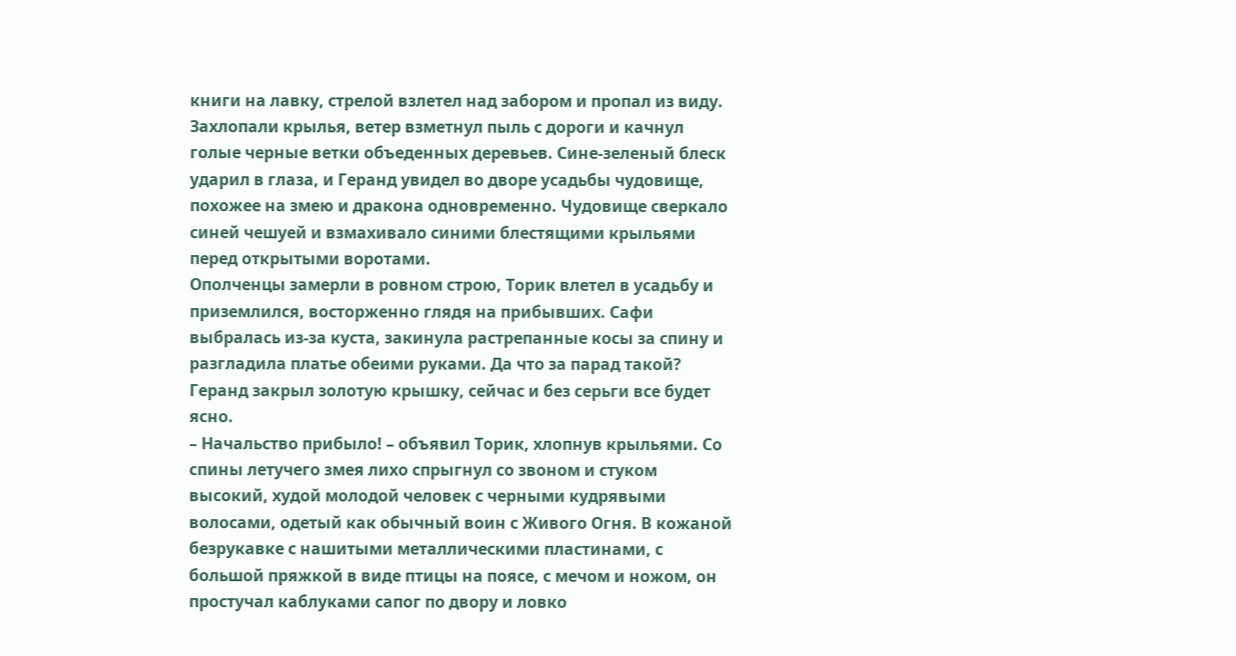книги на лавку, стрелой взлетел над забором и пропал из виду.
Захлопали крылья, ветер взметнул пыль с дороги и качнул голые черные ветки объеденных деревьев. Сине-зеленый блеск ударил в глаза, и Геранд увидел во дворе усадьбы чудовище, похожее на змею и дракона одновременно. Чудовище сверкало синей чешуей и взмахивало синими блестящими крыльями перед открытыми воротами.
Ополченцы замерли в ровном строю, Торик влетел в усадьбу и приземлился, восторженно глядя на прибывших. Сафи выбралась из-за куста, закинула растрепанные косы за спину и разгладила платье обеими руками. Да что за парад такой? Геранд закрыл золотую крышку, сейчас и без серьги все будет ясно.
– Начальство прибыло! – объявил Торик, хлопнув крыльями. Со спины летучего змея лихо спрыгнул со звоном и стуком высокий, худой молодой человек с черными кудрявыми волосами, одетый как обычный воин с Живого Огня. В кожаной безрукавке с нашитыми металлическими пластинами, с большой пряжкой в виде птицы на поясе, с мечом и ножом, он простучал каблуками сапог по двору и ловко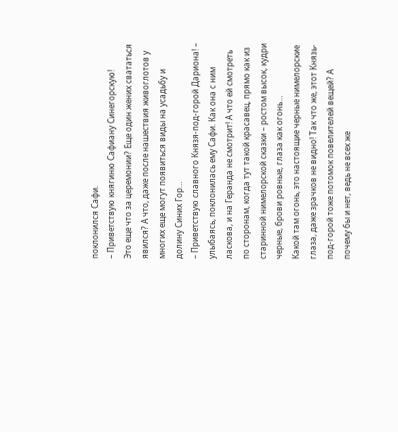поклонился Сафи.
– Приветствую княгиню Сафиану Синегорскую!
Это еще что за церемонии? Еще один жених свататься явился? А что, даже после нашествия живоглотов у многих еще могут появиться виды на усадьбу и долину Синих Гор…
– Приветствую славного Князя-под-горой Дариона! – улыбаясь, поклонилась ему Сафи. Как она с ним ласкова, и на Геранда не смотрит! А что ей смотреть по сторонам, когда тут такой красавец, прямо как из старинной нимелорской сказки – ростом высок, кудри черные, брови ровные, глаза как огонь…
Какой там огонь, это настоящие черные нимелорские глаза, даже зрачков не видно! Так что же, этот Князь-под-горой тоже потомок повелителей вещей? А почему бы и нет, ведь не всех же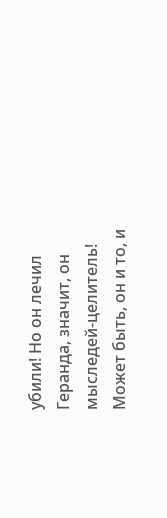убили! Но он лечил Геранда, значит, он мыследей-целитель! Может быть, он и то, и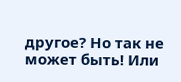другое? Но так не может быть! Или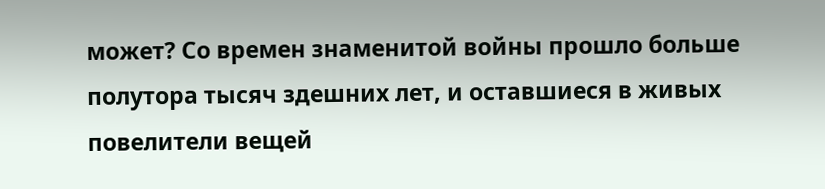может? Со времен знаменитой войны прошло больше полутора тысяч здешних лет, и оставшиеся в живых повелители вещей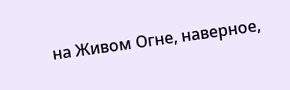на Живом Огне, наверное,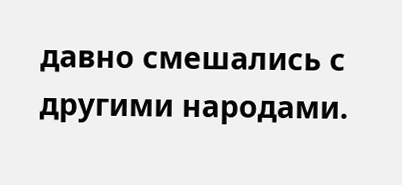давно смешались с другими народами.